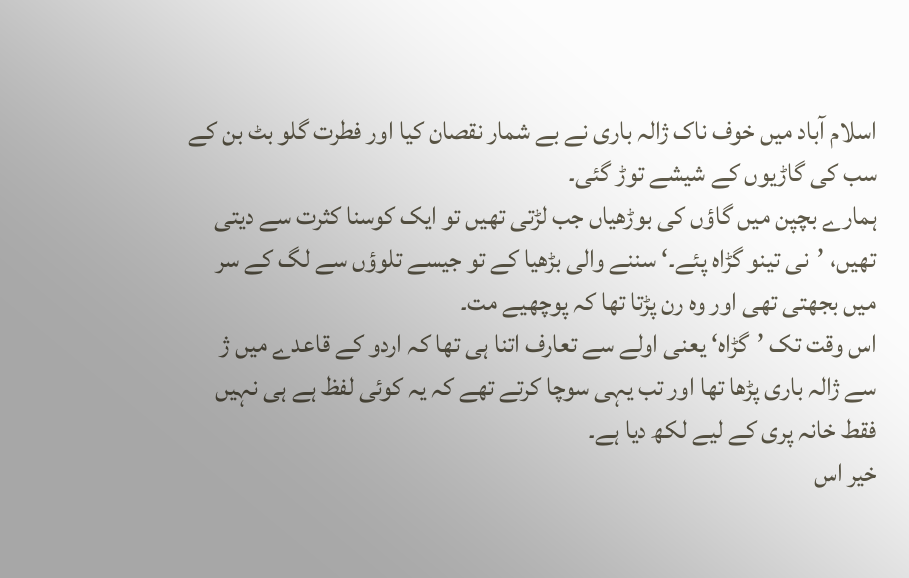اسلام آباد میں خوف ناک ژالہ باری نے بے شمار نقصان کیا اور فطرت گلو بٹ بن کے سب کی گاڑیوں کے شیشے توڑ گئی۔
ہمارے بچپن میں گاؤں کی بوڑھیاں جب لڑتی تھیں تو ایک کوسنا کثرت سے دیتی تھیں، ’نی تینو گڑاہ پئے۔‘ سننے والی بڑھیا کے تو جیسے تلوؤں سے لگ کے سر میں بجھتی تھی اور وہ رن پڑتا تھا کہ پوچھیے مت۔
اس وقت تک ’گڑاہ‘ یعنی اولے سے تعارف اتنا ہی تھا کہ اردو کے قاعدے میں ژ سے ژالہ باری پڑھا تھا اور تب یہی سوچا کرتے تھے کہ یہ کوئی لفظ ہے ہی نہیں فقط خانہ پری کے لیے لکھ دیا ہے۔
خیر اس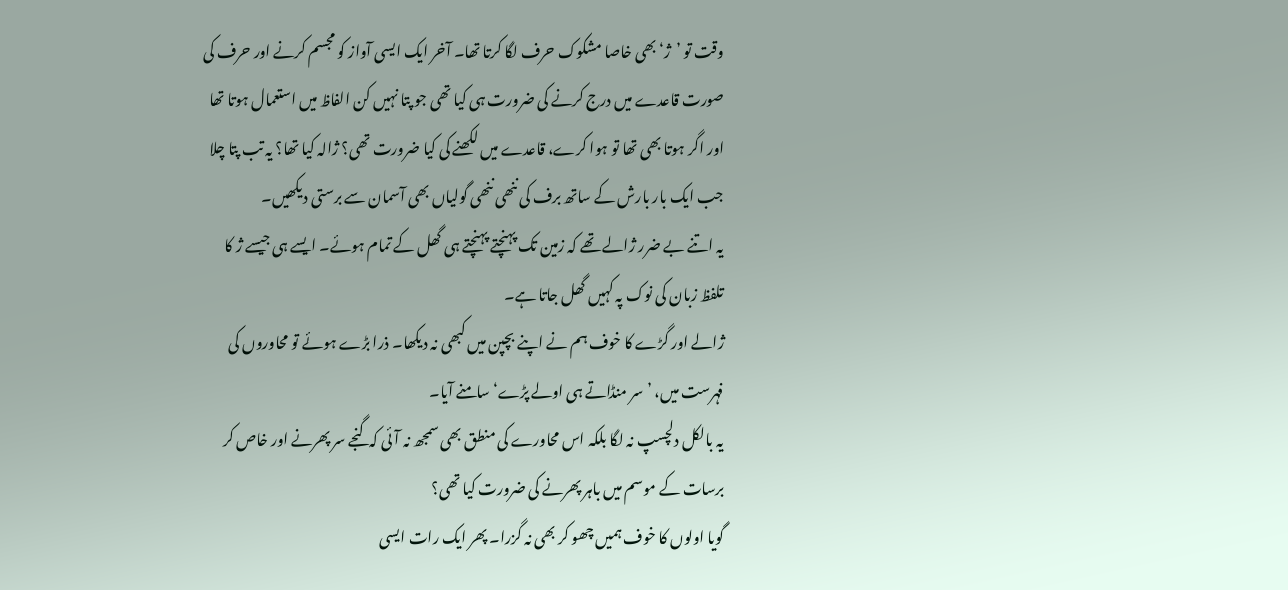وقت تو ’ژ‘ بھی خاصا مشکوک حرف لگا کرتا تھا۔ آخر ایک ایسی آواز کو مجسم کرنے اور حرف کی صورت قاعدے میں درج کرنے کی ضرورت ہی کیا تھی جو پتا نہیں کن الفاظ میں استعمال ہوتا تھا اور اگر ہوتا بھی تھا تو ہوا کرے، قاعدے میں لکھنے کی کیا ضرورت تھی؟ ژالہ کیا تھا؟ یہ تب پتا چلا جب ایک بار بارش کے ساتھ برف کی ننھی ننھی گولیاں بھی آسمان سے برستی دیکھیں۔
یہ اتنے بے ضرر ژالے تھے کہ زمین تک پہنچتے پہنچتے ہی گھل کے تمام ہوئے۔ ایسے ہی جیسے ژ کا تلفظ زبان کی نوک پہ کہیں گھل جاتا ہے۔
ژالے اور گڑے کا خوف ہم نے اپنے بچپن میں کبھی نہ دیکھا۔ ذرا بڑے ہوئے تو محاوروں کی فہرست میں، ’سر منڈاتے ہی اولے پڑے‘ سامنے آیا۔
یہ بالکل دلچسپ نہ لگا بلکہ اس محاورے کی منطق بھی سمجھ نہ آئی کہ گنجے سر پھرنے اور خاص کر برسات کے موسم میں باہر پھرنے کی ضرورت کیا تھی؟
گویا اولوں کا خوف ہمیں چھو کر بھی نہ گزرا۔ پھر ایک رات ایسی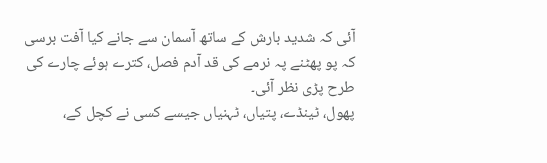آئی کہ شدید بارش کے ساتھ آسمان سے جانے کیا آفت برسی کہ پو پھٹنے پہ نرمے کی قد آدم فصل، کترے ہوئے چارے کی طرح پڑی نظر آئی۔
پھول، ٹینڈے، پتیاں، ٹہنیاں جیسے کسی نے کچل کے،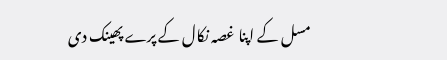مسل کے اپنا غصہ نکال کے پرے پھینک دی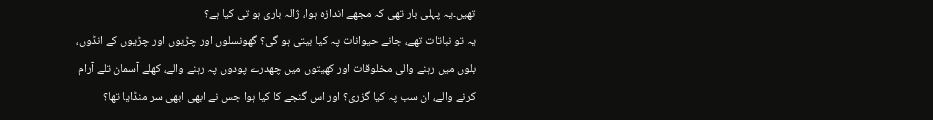تھیں۔یہ پہلی بار تھی کہ مجھے اندازہ ہوا، ژالہ باری ہو تی کیا ہے؟
یہ تو نباتات تھے، جانے حیوانات پہ کیا بیتی ہو گی؟ گھونسلوں اور چڑیوں اور چڑیوں کے انڈوں، بلوں میں رہنے والی مخلوقات اور کھیتوں میں چھدرے پودوں پہ رہنے والے، کھلے آسمان تلے آرام کرنے والے، ان سب پہ کیا گزری؟ اور اس گنجے کا کیا ہوا جس نے ابھی ابھی سر منڈایا تھا؟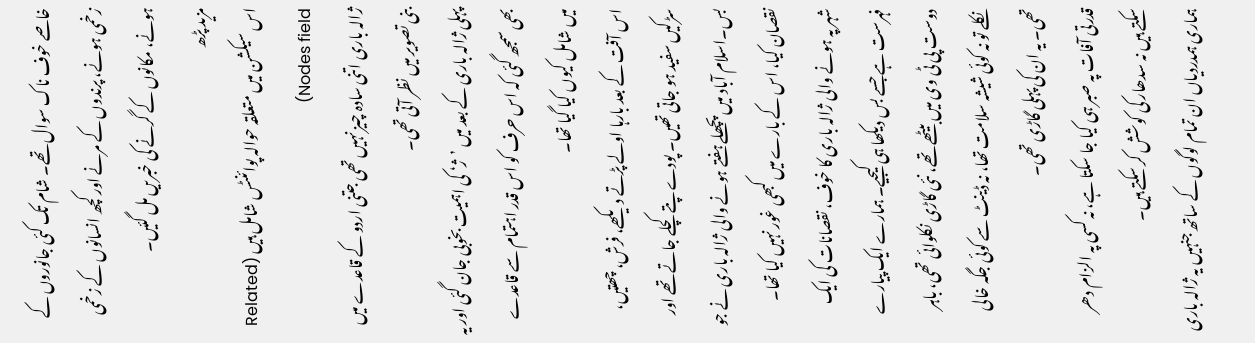خاصے خوف ناک سوال تھے۔ شام تک کئی جانوروں کے زخمی ہونے، پرندوں کے مرنے اور کچھ انسانوں کے زخمی ہونے، مکانوں کے گرنے کی خبریں مل گئیں۔
مزید پڑھ
اس سیکشن میں متعلقہ حوالہ پوائنٹس شامل ہیں (Related Nodes field)
ژالہ باری اتنی سادہ چیز نہیں تھی جتنی اردو کے قاعدے میں بنی تصویر میں نظر آتی تھی۔
پہلی ژالہ باری کے بعد میں ’ژ‘ کی اہمیت بخوبی جان گئی اور یہ بھی سمجھ گئی کہ اس حرف کو اس قدر اہتمام سے قاعدے میں شامل کیوں کیا گیا تھا۔
اس آفت کے بعد بارہا اولے پڑتے دیکھے، فرش، چھتیں، سڑکیں سفید ہو جاتی تھیں۔ پودے پتے کچلے جاتے تھے اور بس۔اسلام آباد میں پچھلے ہفتے ہونے والی ژالہ باری نے جو نقصان کیا، اس کے بارے میں کبھی غور نہیں کیا تھا۔
شہر پہ ہونے والی ژالہ باری کا خوف، نقصانات کی ایک فہرست ہے جسے بس دیکھا ہی کیجیے۔ ہمارے ایک پیارے دوست پی ٹی وی میں بیٹھے تھے، نئی گاڑی نکلوائی تھی، باہر نکلے تو نہ کوئی شیشہ سلامت تھا، نہ ڈینٹ سے کوئی جگہ خالی تھی۔ یہ ان کی پہلی گاڑی تھی۔
قدرتی آفات پہ صبر ہی کیا جا سکتا ہے، نہ کسی پہ الزام دھر سکتے ہیں نہ سدھار کی کوشش کر سکتے ہیں۔
ہماری ہمدردیاں ان تمام لوگوں کے ساتھ جنہیں یہ ژالہ باری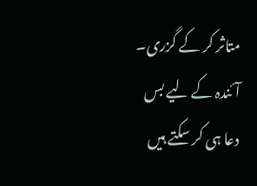متاثر کر کے گزری۔ آئندہ کے لیے بس دعا ہی کر سکتے ہیں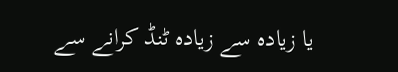یا زیادہ سے زیادہ ٹنڈ کرانے سے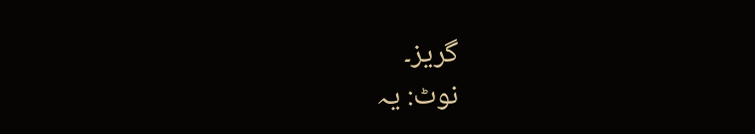گریز۔
نوٹ: یہ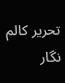تحریر کالم نگار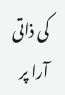کی ذاتی آرا پر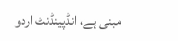مبنی ہے، انڈپینڈنٹ اردو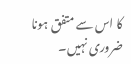کا اس سے متفق ہونا ضروری نہیں۔